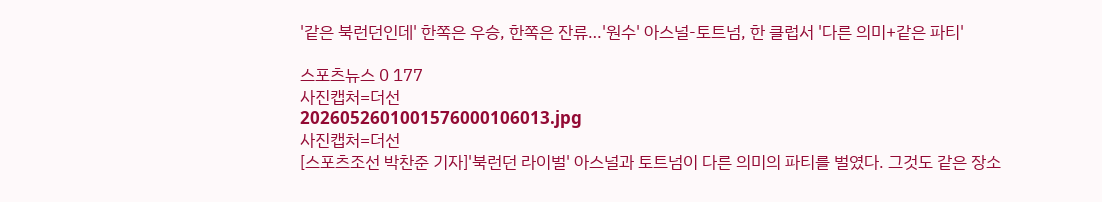'같은 북런던인데' 한쪽은 우승, 한쪽은 잔류…'원수' 아스널-토트넘, 한 클럽서 '다른 의미+같은 파티'

스포츠뉴스 0 177
사진캡처=더선
2026052601001576000106013.jpg
사진캡처=더선
[스포츠조선 박찬준 기자]'북런던 라이벌' 아스널과 토트넘이 다른 의미의 파티를 벌였다. 그것도 같은 장소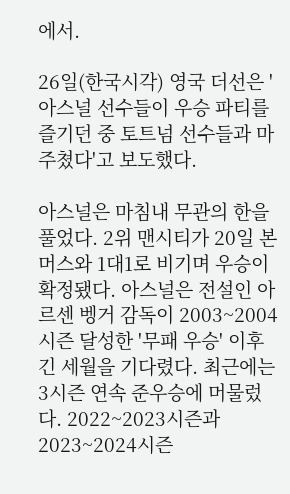에서.

26일(한국시각) 영국 더선은 '아스널 선수들이 우승 파티를 즐기던 중 토트넘 선수들과 마주쳤다'고 보도했다.

아스널은 마침내 무관의 한을 풀었다. 2위 맨시티가 20일 본머스와 1대1로 비기며 우승이 확정됐다. 아스널은 전설인 아르센 벵거 감독이 2003~2004시즌 달성한 '무패 우승' 이후 긴 세월을 기다렸다. 최근에는 3시즌 연속 준우승에 머물렀다. 2022~2023시즌과 2023~2024시즌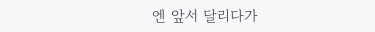엔 앞서 달리다가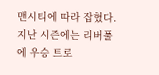맨시티에 따라 잡혔다. 지난 시즌에는 리버풀에 우승 트로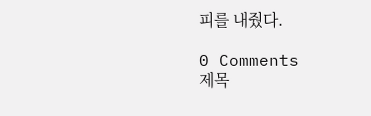피를 내줬다.

0 Comments
제목